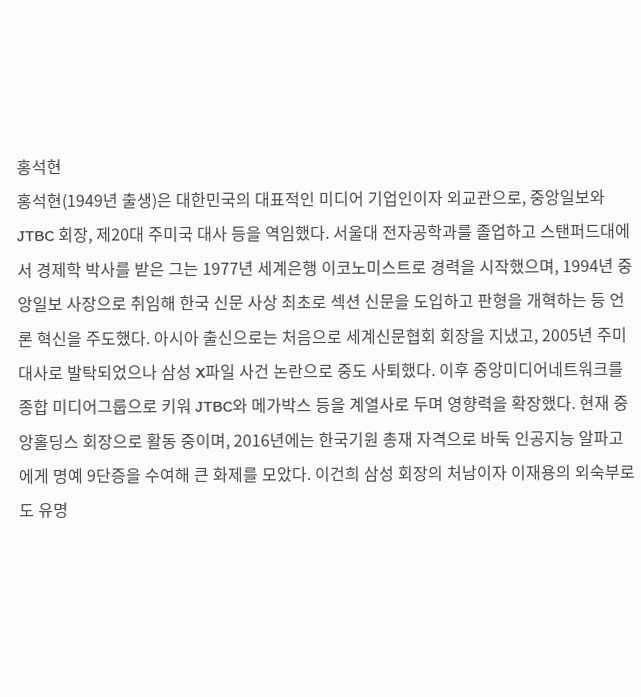홍석현
홍석현(1949년 출생)은 대한민국의 대표적인 미디어 기업인이자 외교관으로, 중앙일보와 JTBC 회장, 제20대 주미국 대사 등을 역임했다. 서울대 전자공학과를 졸업하고 스탠퍼드대에서 경제학 박사를 받은 그는 1977년 세계은행 이코노미스트로 경력을 시작했으며, 1994년 중앙일보 사장으로 취임해 한국 신문 사상 최초로 섹션 신문을 도입하고 판형을 개혁하는 등 언론 혁신을 주도했다. 아시아 출신으로는 처음으로 세계신문협회 회장을 지냈고, 2005년 주미 대사로 발탁되었으나 삼성 X파일 사건 논란으로 중도 사퇴했다. 이후 중앙미디어네트워크를 종합 미디어그룹으로 키워 JTBC와 메가박스 등을 계열사로 두며 영향력을 확장했다. 현재 중앙홀딩스 회장으로 활동 중이며, 2016년에는 한국기원 총재 자격으로 바둑 인공지능 알파고에게 명예 9단증을 수여해 큰 화제를 모았다. 이건희 삼성 회장의 처남이자 이재용의 외숙부로도 유명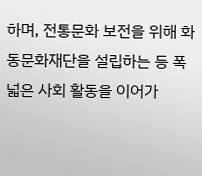하며, 전통문화 보전을 위해 화동문화재단을 설립하는 등 폭넓은 사회 활동을 이어가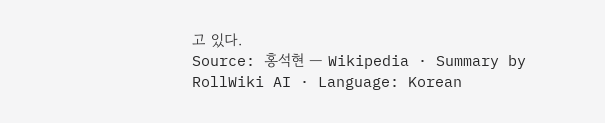고 있다.
Source: 홍석현 — Wikipedia · Summary by RollWiki AI · Language: Korean